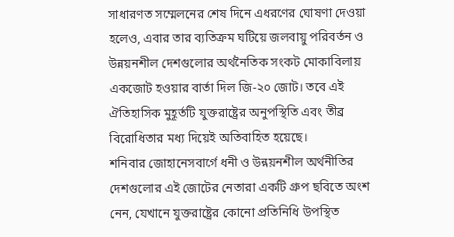সাধারণত সম্মেলনের শেষ দিনে এধরণের ঘোষণা দেওয়া হলেও, এবার তার ব্যতিক্রম ঘটিয়ে জলবায়ু পরিবর্তন ও উন্নয়নশীল দেশগুলোর অর্থনৈতিক সংকট মোকাবিলায় একজোট হওয়ার বার্তা দিল জি-২০ জোট। তবে এই ঐতিহাসিক মুহূর্তটি যুক্তরাষ্ট্রের অনুপস্থিতি এবং তীব্র বিরোধিতার মধ্য দিয়েই অতিবাহিত হয়েছে।
শনিবার জোহানেসবার্গে ধনী ও উন্নয়নশীল অর্থনীতির দেশগুলোর এই জোটের নেতারা একটি গ্রুপ ছবিতে অংশ নেন, যেখানে যুক্তরাষ্ট্রের কোনো প্রতিনিধি উপস্থিত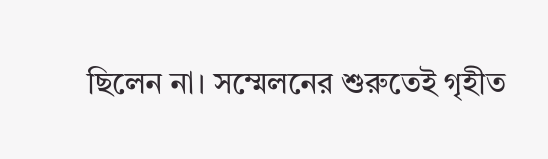ছিলেন না। সম্মেলনের শুরুতেই গৃহীত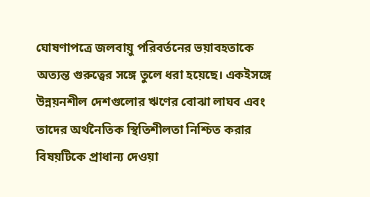ঘোষণাপত্রে জলবায়ু পরিবর্তনের ভয়াবহতাকে অত্যন্ত গুরুত্বের সঙ্গে তুলে ধরা হয়েছে। একইসঙ্গে উন্নয়নশীল দেশগুলোর ঋণের বোঝা লাঘব এবং তাদের অর্থনৈতিক স্থিতিশীলতা নিশ্চিত করার বিষয়টিকে প্রাধান্য দেওয়া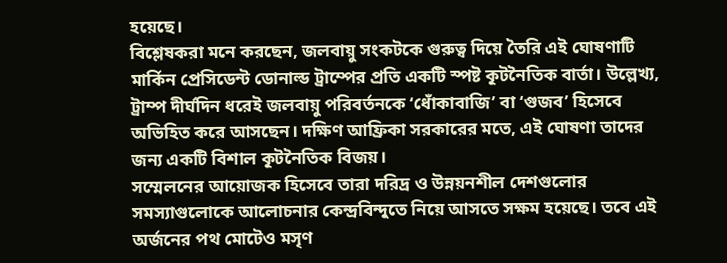হয়েছে।
বিশ্লেষকরা মনে করছেন, জলবায়ু সংকটকে গুরুত্ব দিয়ে তৈরি এই ঘোষণাটি মার্কিন প্রেসিডেন্ট ডোনাল্ড ট্রাম্পের প্রতি একটি স্পষ্ট কূটনৈতিক বার্তা। উল্লেখ্য, ট্রাম্প দীর্ঘদিন ধরেই জলবায়ু পরিবর্তনকে ‘ধোঁকাবাজি’ বা ‘গুজব’ হিসেবে অভিহিত করে আসছেন। দক্ষিণ আফ্রিকা সরকারের মতে, এই ঘোষণা তাদের জন্য একটি বিশাল কূটনৈতিক বিজয়।
সম্মেলনের আয়োজক হিসেবে তারা দরিদ্র ও উন্নয়নশীল দেশগুলোর সমস্যাগুলোকে আলোচনার কেন্দ্রবিন্দুতে নিয়ে আসতে সক্ষম হয়েছে। তবে এই অর্জনের পথ মোটেও মসৃণ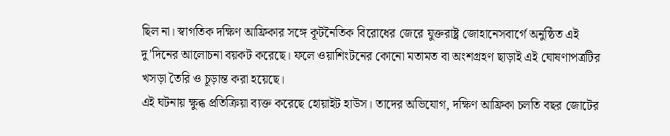ছিল না। স্বাগতিক দক্ষিণ আফ্রিকার সঙ্গে কূটনৈতিক বিরোধের জেরে যুক্তরাষ্ট্র জোহানেসবার্গে অনুষ্ঠিত এই দু’দিনের আলোচনা বয়কট করেছে। ফলে ওয়াশিংটনের কোনো মতামত বা অংশগ্রহণ ছাড়াই এই ঘোষণাপত্রটির খসড়া তৈরি ও চূড়ান্ত করা হয়েছে।
এই ঘটনায় ক্ষুব্ধ প্রতিক্রিয়া ব্যক্ত করেছে হোয়াইট হাউস। তাদের অভিযোগ, দক্ষিণ আফ্রিকা চলতি বছর জোটের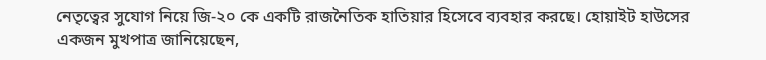নেতৃত্বের সুযোগ নিয়ে জি-২০ কে একটি রাজনৈতিক হাতিয়ার হিসেবে ব্যবহার করছে। হোয়াইট হাউসের একজন মুখপাত্র জানিয়েছেন,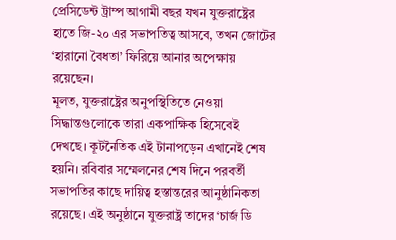প্রেসিডেন্ট ট্রাম্প আগামী বছর যখন যুক্তরাষ্ট্রের হাতে জি-২০ এর সভাপতিত্ব আসবে, তখন জোটের ‘হারানো বৈধতা’ ফিরিয়ে আনার অপেক্ষায় রয়েছেন।
মূলত, যুক্তরাষ্ট্রের অনুপস্থিতিতে নেওয়া সিদ্ধান্তগুলোকে তারা একপাক্ষিক হিসেবেই দেখছে। কূটনৈতিক এই টানাপড়েন এখানেই শেষ হয়নি। রবিবার সম্মেলনের শেষ দিনে পরবর্তী সভাপতির কাছে দায়িত্ব হস্তান্তরের আনুষ্ঠানিকতা রয়েছে। এই অনুষ্ঠানে যুক্তরাষ্ট্র তাদের ‘চার্জ ডি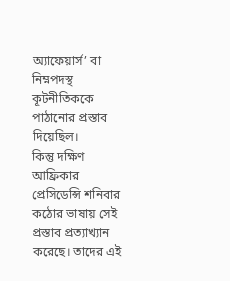অ্যাফেয়ার্স’ বা নিম্নপদস্থ কূটনীতিককে পাঠানোর প্রস্তাব দিয়েছিল।
কিন্তু দক্ষিণ আফ্রিকার প্রেসিডেন্সি শনিবার কঠোর ভাষায় সেই প্রস্তাব প্রত্যাখ্যান করেছে। তাদের এই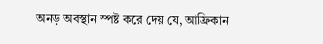অনড় অবস্থান স্পষ্ট করে দেয় যে, আফ্রিকান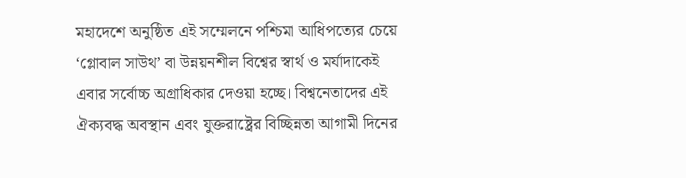মহাদেশে অনুষ্ঠিত এই সম্মেলনে পশ্চিমা আধিপত্যের চেয়ে ‘গ্লোবাল সাউথ’ বা উন্নয়নশীল বিশ্বের স্বার্থ ও মর্যাদাকেই এবার সর্বোচ্চ অগ্রাধিকার দেওয়া হচ্ছে। বিশ্বনেতাদের এই ঐক্যবদ্ধ অবস্থান এবং যুক্তরাষ্ট্রের বিচ্ছিন্নতা আগামী দিনের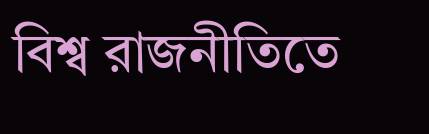বিশ্ব রাজনীতিতে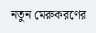নতুন মেরুকরণের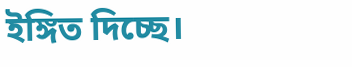ইঙ্গিত দিচ্ছে।